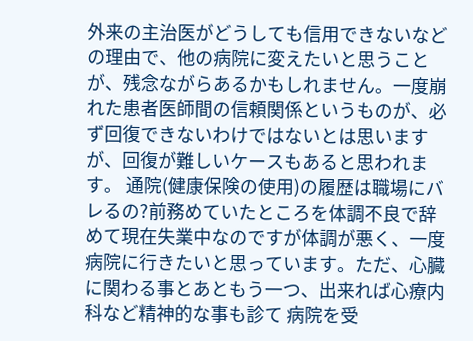外来の主治医がどうしても信用できないなどの理由で、他の病院に変えたいと思うことが、残念ながらあるかもしれません。一度崩れた患者医師間の信頼関係というものが、必ず回復できないわけではないとは思いますが、回復が難しいケースもあると思われます。 通院(健康保険の使用)の履歴は職場にバレるの?前務めていたところを体調不良で辞めて現在失業中なのですが体調が悪く、一度病院に行きたいと思っています。ただ、心臓に関わる事とあともう一つ、出来れば心療内科など精神的な事も診て 病院を受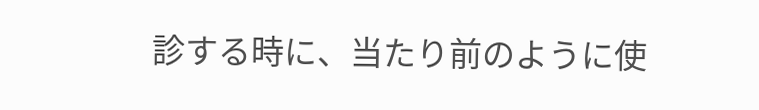診する時に、当たり前のように使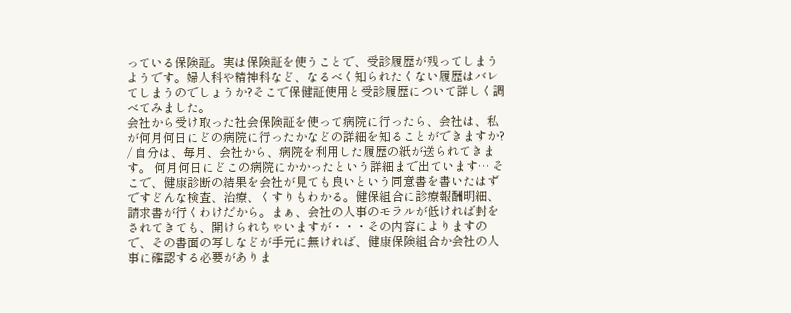っている保険証。実は保険証を使うことで、受診履歴が残ってしまうようです。婦人科や精神科など、なるべく知られたくない履歴はバレてしまうのでしょうか?そこで保健証使用と受診履歴について詳しく調べてみました。
会社から受け取った社会保険証を使って病院に行ったら、会社は、私が何月何日にどの病院に行ったかなどの詳細を知ることができますか? / 自分は、毎月、会社から、病院を利用した履歴の紙が送られてきます。 何月何日にどこの病院にかかったという詳細まで出ています… そこで、健康診断の結果を会社が見ても良いという同意書を書いたはずですどんな検査、治療、くすりもわかる。健保組合に診療報酬明細、請求書が行くわけだから。まぁ、会社の人事のモラルが低ければ封をされてきても、開けられちゃいますが・・・その内容によりますので、その書面の写しなどが手元に無ければ、健康保険組合か会社の人事に確認する必要がありま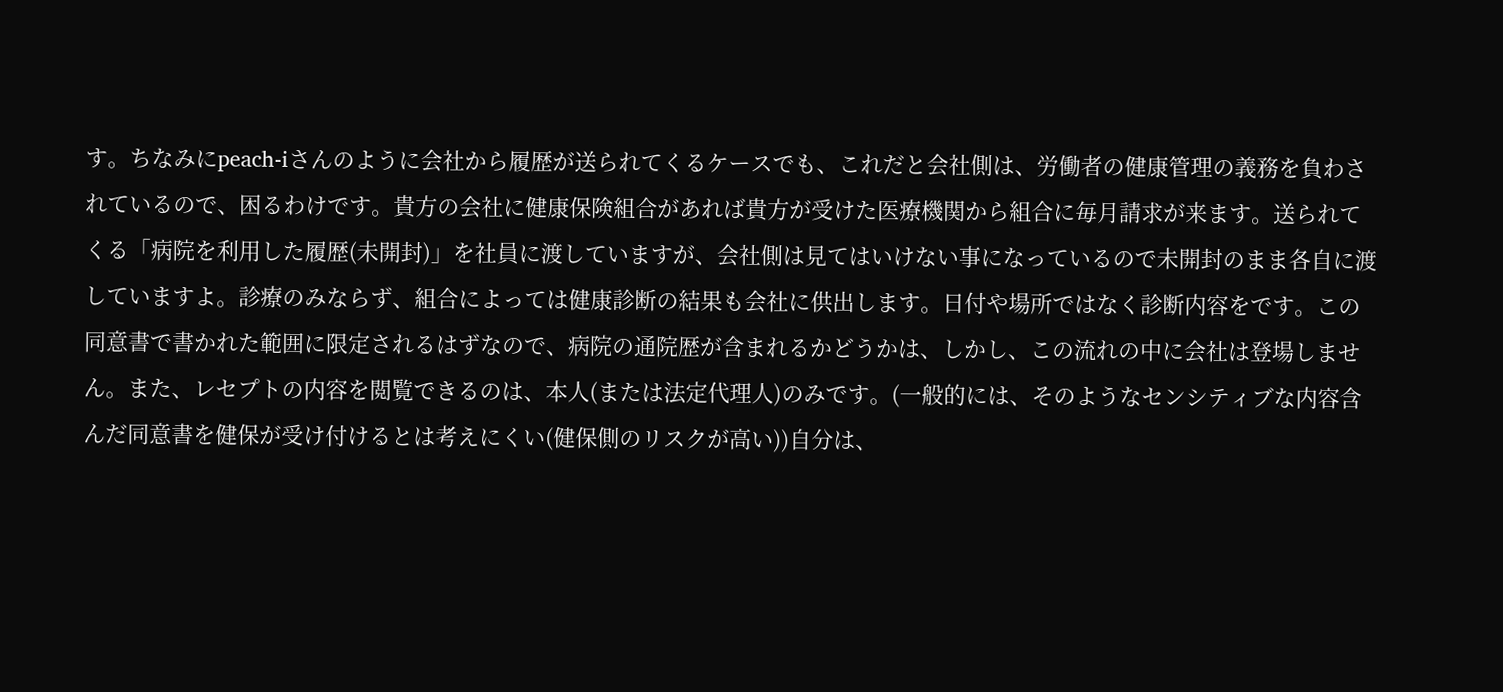す。ちなみにpeach-iさんのように会社から履歴が送られてくるケースでも、これだと会社側は、労働者の健康管理の義務を負わされているので、困るわけです。貴方の会社に健康保険組合があれば貴方が受けた医療機関から組合に毎月請求が来ます。送られてくる「病院を利用した履歴(未開封)」を社員に渡していますが、会社側は見てはいけない事になっているので未開封のまま各自に渡していますよ。診療のみならず、組合によっては健康診断の結果も会社に供出します。日付や場所ではなく診断内容をです。この同意書で書かれた範囲に限定されるはずなので、病院の通院歴が含まれるかどうかは、しかし、この流れの中に会社は登場しません。また、レセプトの内容を閲覧できるのは、本人(または法定代理人)のみです。(一般的には、そのようなセンシティブな内容含んだ同意書を健保が受け付けるとは考えにくい(健保側のリスクが高い))自分は、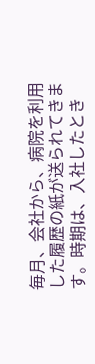毎月、会社から、病院を利用した履歴の紙が送られてきます。時期は、入社したとき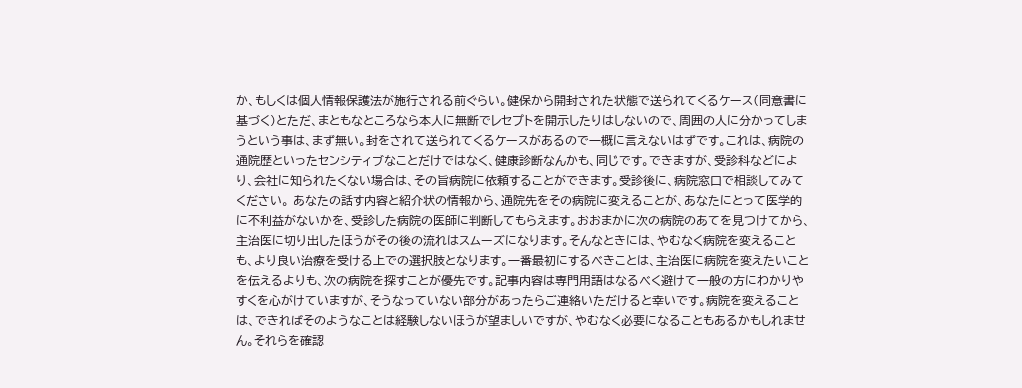か、もしくは個人情報保護法が施行される前ぐらい。健保から開封された状態で送られてくるケース(同意書に基づく)とただ、まともなところなら本人に無断でレセプトを開示したりはしないので、周囲の人に分かってしまうという事は、まず無い。封をされて送られてくるケースがあるので一概に言えないはずです。これは、病院の通院歴といったセンシティブなことだけではなく、健康診断なんかも、同じです。できますが、受診科などにより、会社に知られたくない場合は、その旨病院に依頼することができます。受診後に、病院窓口で相談してみてください。 あなたの話す内容と紹介状の情報から、通院先をその病院に変えることが、あなたにとって医学的に不利益がないかを、受診した病院の医師に判断してもらえます。おおまかに次の病院のあてを見つけてから、主治医に切り出したほうがその後の流れはスムーズになります。そんなときには、やむなく病院を変えることも、より良い治療を受ける上での選択肢となります。一番最初にするべきことは、主治医に病院を変えたいことを伝えるよりも、次の病院を探すことが優先です。記事内容は専門用語はなるべく避けて一般の方にわかりやすくを心がけていますが、そうなっていない部分があったらご連絡いただけると幸いです。病院を変えることは、できればそのようなことは経験しないほうが望ましいですが、やむなく必要になることもあるかもしれません。それらを確認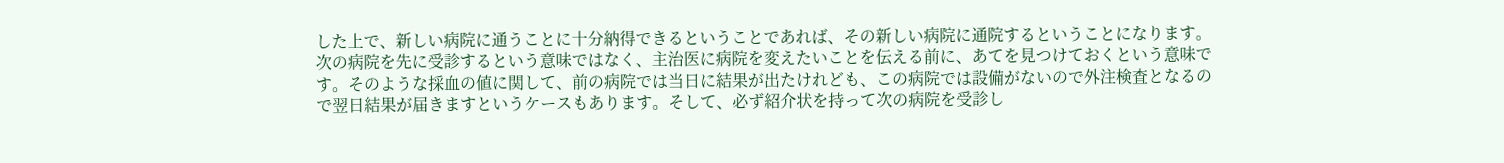した上で、新しい病院に通うことに十分納得できるということであれば、その新しい病院に通院するということになります。次の病院を先に受診するという意味ではなく、主治医に病院を変えたいことを伝える前に、あてを見つけておくという意味です。そのような採血の値に関して、前の病院では当日に結果が出たけれども、この病院では設備がないので外注検査となるので翌日結果が届きますというケースもあります。そして、必ず紹介状を持って次の病院を受診し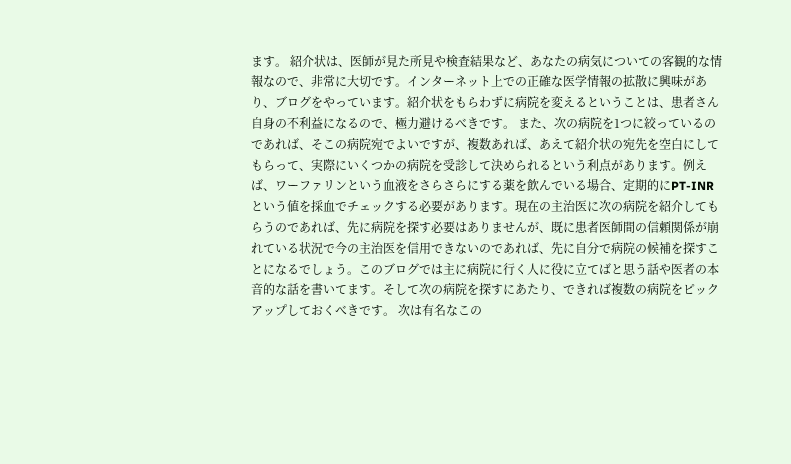ます。 紹介状は、医師が見た所見や検査結果など、あなたの病気についての客観的な情報なので、非常に大切です。インターネット上での正確な医学情報の拡散に興味があり、ブログをやっています。紹介状をもらわずに病院を変えるということは、患者さん自身の不利益になるので、極力避けるべきです。 また、次の病院を1つに絞っているのであれば、そこの病院宛でよいですが、複数あれば、あえて紹介状の宛先を空白にしてもらって、実際にいくつかの病院を受診して決められるという利点があります。例えば、ワーファリンという血液をさらさらにする薬を飲んでいる場合、定期的にPT-INRという値を採血でチェックする必要があります。現在の主治医に次の病院を紹介してもらうのであれば、先に病院を探す必要はありませんが、既に患者医師間の信頼関係が崩れている状況で今の主治医を信用できないのであれば、先に自分で病院の候補を探すことになるでしょう。このブログでは主に病院に行く人に役に立てばと思う話や医者の本音的な話を書いてます。そして次の病院を探すにあたり、できれば複数の病院をピックアップしておくべきです。 次は有名なこの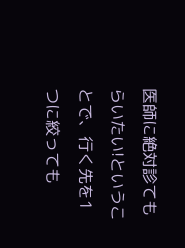医師に絶対診てもらいたい!ということで、行く先を1つに絞っても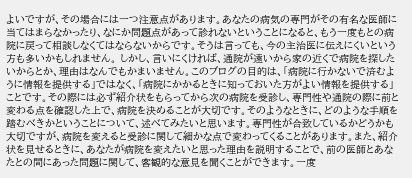よいですが、その場合には一つ注意点があります。あなたの病気の専門がその有名な医師に当てはまらなかったり、なにか問題点があって診れないということになると、もう一度もとの病院に戻って相談しなくてはならないからです。そうは言っても、今の主治医に伝えにくいという方も多いかもしれません。 しかし、言いにくければ、通院が遠いから家の近くで病院を探したいからとか、理由はなんでもかまいません。このブログの目的は、「病院に行かないで済むように情報を提供する」ではなく、「病院にかかるときに知っておいた方がよい情報を提供する」ことです。その際には必ず紹介状をもらってから次の病院を受診し、専門性や通院の際に前と変わる点を確認した上で、病院を決めることが大切です。そのようなときに、どのような手順を踏むべきかということについて、述べてみたいと思います。専門性が合致しているかどうかも大切ですが、病院を変えると受診に関して細かな点で変わってくることがあります。また、紹介状を見せるときに、あなたが病院を変えたいと思った理由を説明することで、前の医師とあなたとの間にあった問題に関して、客観的な意見を聞くことができます。一度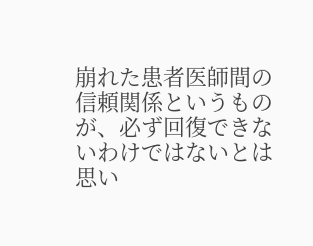崩れた患者医師間の信頼関係というものが、必ず回復できないわけではないとは思い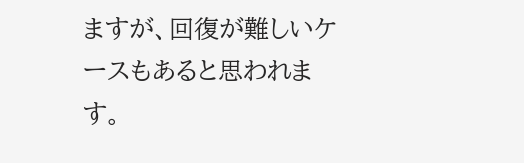ますが、回復が難しいケースもあると思われます。